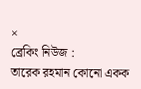×
ব্রেকিং নিউজ :
তারেক রহমান কোনো একক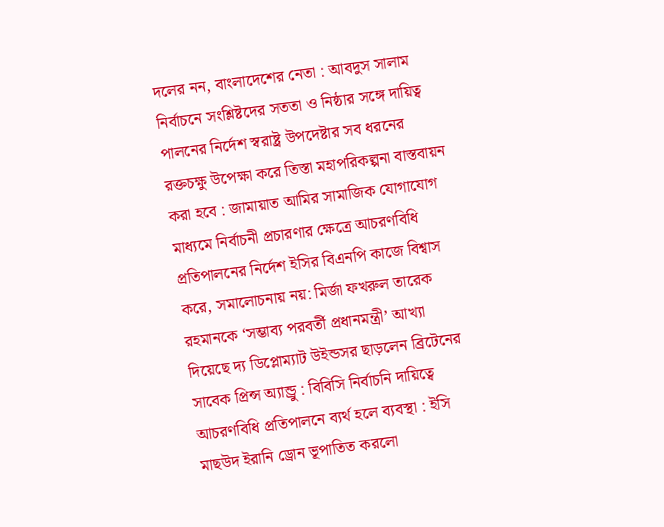দলের নন, বাংলাদেশের নেতা : আবদুস সালাম নির্বাচনে সংশ্লিষ্টদের সততা ও নিষ্ঠার সঙ্গে দায়িত্ব পালনের নির্দেশ স্বরাষ্ট্র উপদেষ্টার সব ধরনের রক্তচক্ষু উপেক্ষা করে তিস্তা মহাপরিকল্পনা বাস্তবায়ন করা হবে : জামায়াত আমির সামাজিক যোগাযোগ মাধ্যমে নির্বাচনী প্রচারণার ক্ষেত্রে আচরণবিধি প্রতিপালনের নির্দেশ ইসির বিএনপি কাজে বিশ্বাস করে, সমালোচনায় নয়: মির্জা ফখরুল তারেক রহমানকে ‘সম্ভাব্য পরবর্তী প্রধানমন্ত্রী’ আখ্যা দিয়েছে দ্য ডিপ্লোম্যাট উইন্ডসর ছাড়লেন ব্রিটেনের সাবেক প্রিন্স অ্যান্ড্রু : বিবিসি নির্বাচনি দায়িত্বে আচরণবিধি প্রতিপালনে ব্যর্থ হলে ব্যবস্থা : ইসি মাছউদ ইরানি ড্রোন ভূপাতিত করলো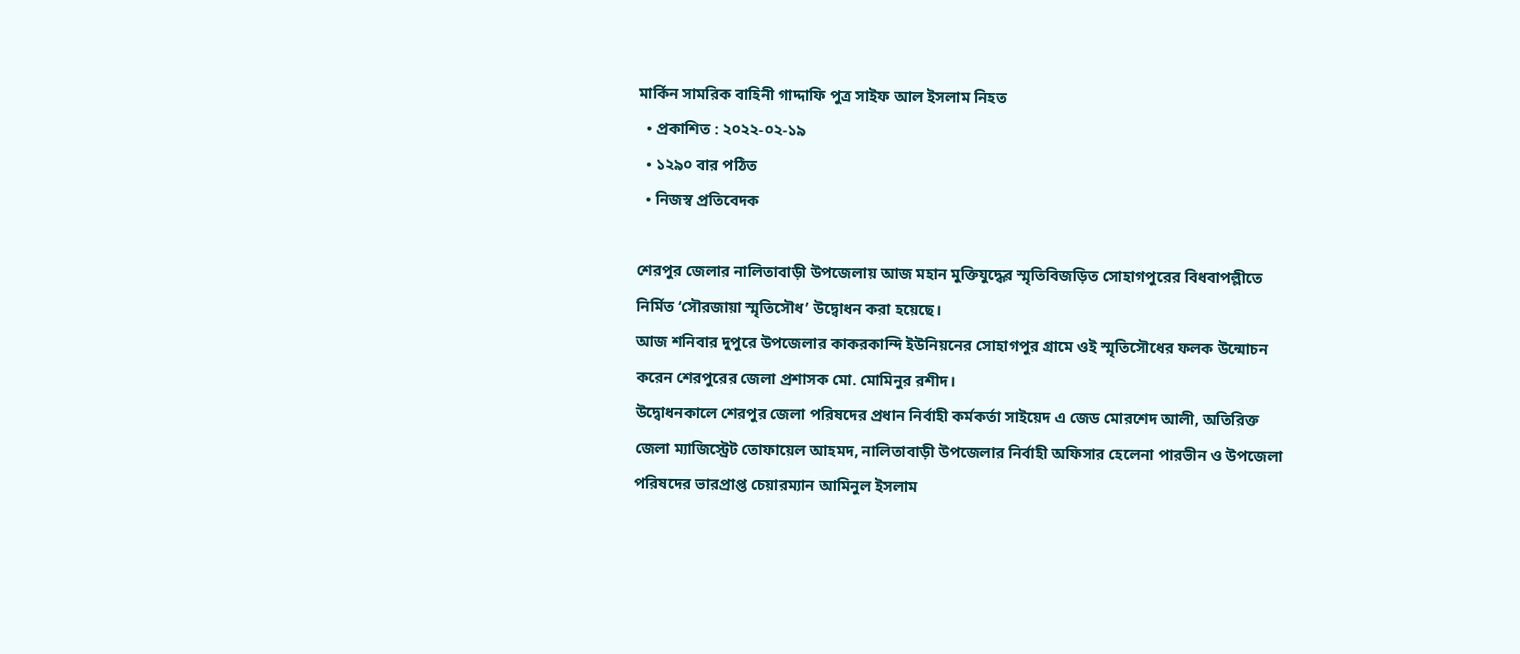মার্কিন সামরিক বাহিনী গাদ্দাফি পুত্র সাইফ আল ইসলাম নিহত
  • প্রকাশিত : ২০২২-০২-১৯
  • ১২৯০ বার পঠিত
  • নিজস্ব প্রতিবেদক

শেরপুর জেলার নালিতাবাড়ী উপজেলায় আজ মহান মুক্তিযুদ্ধের স্মৃতিবিজড়িত সোহাগপুরের বিধবাপল্লীতে নির্মিত ‘সৌরজায়া স্মৃতিসৌধ’ উদ্বোধন করা হয়েছে।
আজ শনিবার দুপুরে উপজেলার কাকরকান্দি ইউনিয়নের সোহাগপুর গ্রামে ওই স্মৃতিসৌধের ফলক উন্মোচন করেন শেরপুরের জেলা প্রশাসক মো. মোমিনুর রশীদ।
উদ্বোধনকালে শেরপুর জেলা পরিষদের প্রধান নির্বাহী কর্মকর্তা সাইয়েদ এ জেড মোরশেদ আলী, অতিরিক্ত জেলা ম্যাজিস্ট্রেট তোফায়েল আহমদ, নালিতাবাড়ী উপজেলার নির্বাহী অফিসার হেলেনা পারভীন ও উপজেলা পরিষদের ভারপ্রাপ্ত চেয়ারম্যান আমিনুল ইসলাম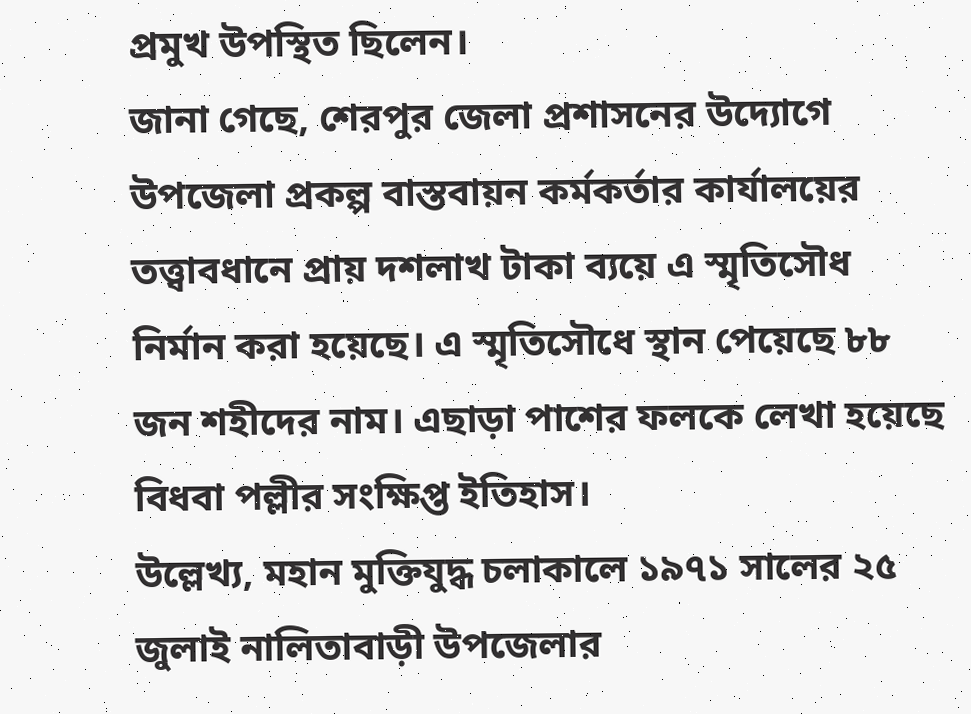প্রমুখ উপস্থিত ছিলেন।
জানা গেছে, শেরপুর জেলা প্রশাসনের উদ্যোগে উপজেলা প্রকল্প বাস্তবায়ন কর্মকর্তার কার্যালয়ের তত্ত্বাবধানে প্রায় দশলাখ টাকা ব্যয়ে এ স্মৃতিসৌধ নির্মান করা হয়েছে। এ স্মৃতিসৌধে স্থান পেয়েছে ৮৮ জন শহীদের নাম। এছাড়া পাশের ফলকে লেখা হয়েছে বিধবা পল্লীর সংক্ষিপ্ত ইতিহাস।
উল্লেখ্য, মহান মুক্তিযুদ্ধ চলাকালে ১৯৭১ সালের ২৫ জুলাই নালিতাবাড়ী উপজেলার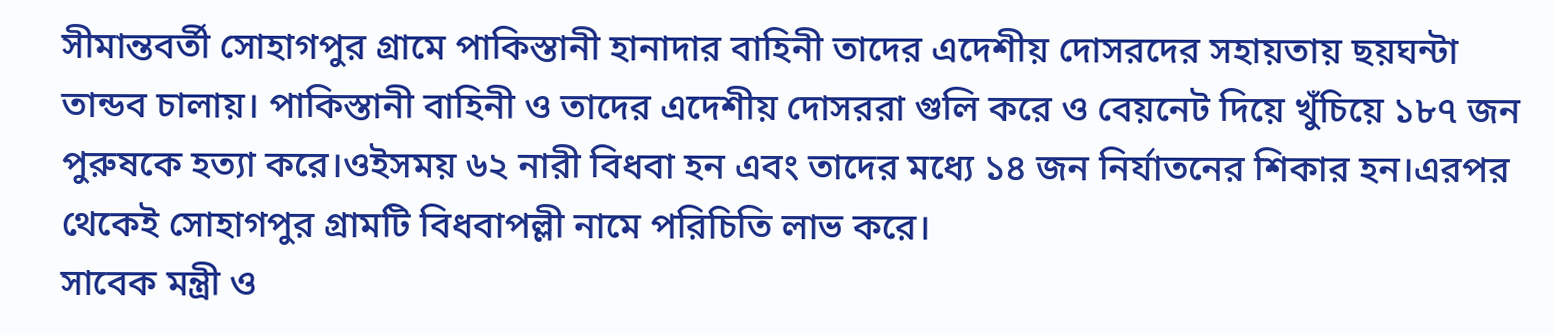সীমান্তবর্তী সোহাগপুর গ্রামে পাকিস্তানী হানাদার বাহিনী তাদের এদেশীয় দোসরদের সহায়তায় ছয়ঘন্টা তান্ডব চালায়। পাকিস্তানী বাহিনী ও তাদের এদেশীয় দোসররা গুলি করে ও বেয়নেট দিয়ে খুঁচিয়ে ১৮৭ জন পুরুষকে হত্যা করে।ওইসময় ৬২ নারী বিধবা হন এবং তাদের মধ্যে ১৪ জন নির্যাতনের শিকার হন।এরপর থেকেই সোহাগপুর গ্রামটি বিধবাপল্লী নামে পরিচিতি লাভ করে।
সাবেক মন্ত্রী ও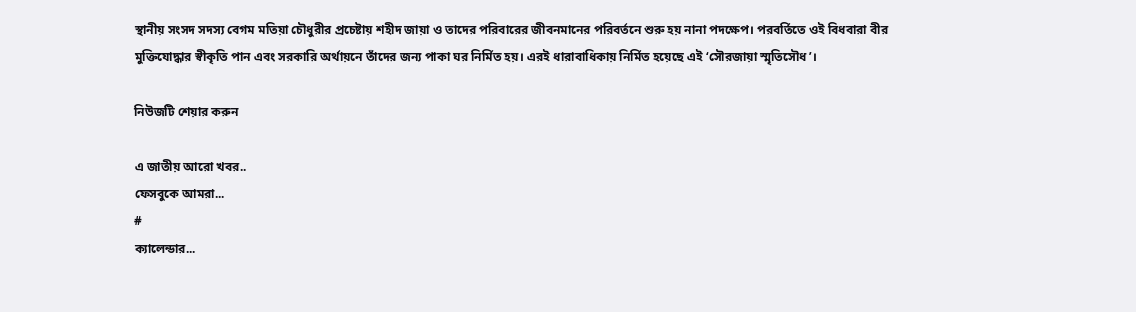স্থানীয় সংসদ সদস্য বেগম মতিয়া চৌধুরীর প্রচেষ্টায় শহীদ জায়া ও তাদের পরিবারের জীবনমানের পরিবর্তনে শুরু হয় নানা পদক্ষেপ। পরবর্তিতে ওই বিধবারা বীর মুক্তিযোদ্ধার স্বীকৃতি পান এবং সরকারি অর্থায়নে তাঁদের জন্য পাকা ঘর নির্মিত হয়। এরই ধারাবাধিকায় নির্মিত হয়েছে এই ‘সৌরজায়া স্মৃতিসৌধ’।

নিউজটি শেয়ার করুন

এ জাতীয় আরো খবর..
ফেসবুকে আমরা...
#
ক্যালেন্ডার...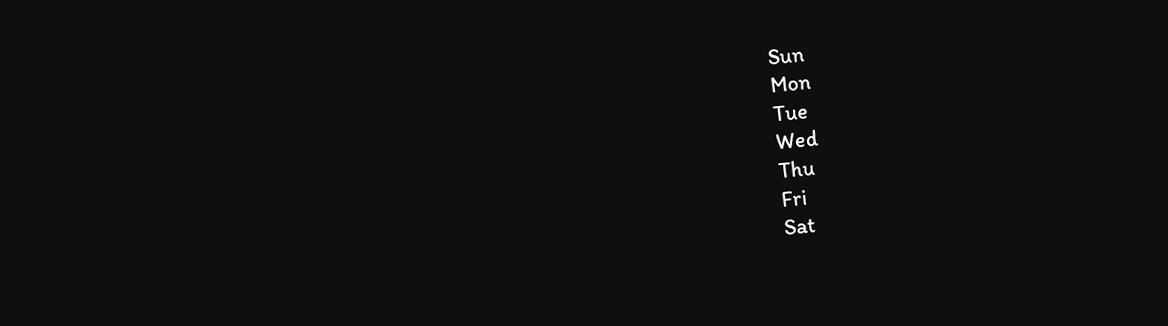Sun
Mon
Tue
Wed
Thu
Fri
Sat